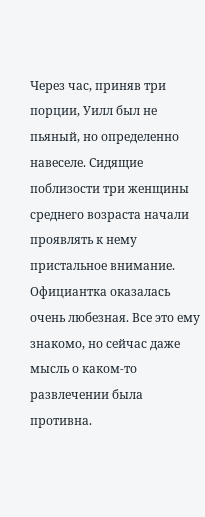Через час, приняв три порции, Уилл был не пьяный, но определенно навеселе. Сидящие поблизости три женщины среднего возраста начали проявлять к нему пристальное внимание. Официантка оказалась очень любезная. Все это ему знакомо, но сейчас даже мысль о каком-то развлечении была противна.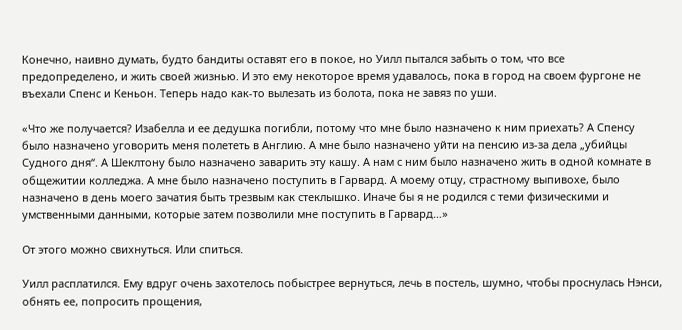Конечно, наивно думать, будто бандиты оставят его в покое, но Уилл пытался забыть о том, что все предопределено, и жить своей жизнью. И это ему некоторое время удавалось, пока в город на своем фургоне не въехали Спенс и Кеньон. Теперь надо как-то вылезать из болота, пока не завяз по уши.

«Что же получается? Изабелла и ее дедушка погибли, потому что мне было назначено к ним приехать? А Спенсу было назначено уговорить меня полететь в Англию. А мне было назначено уйти на пенсию из-за дела „убийцы Судного дня“. А Шеклтону было назначено заварить эту кашу. А нам с ним было назначено жить в одной комнате в общежитии колледжа. А мне было назначено поступить в Гарвард. А моему отцу, страстному выпивохе, было назначено в день моего зачатия быть трезвым как стеклышко. Иначе бы я не родился с теми физическими и умственными данными, которые затем позволили мне поступить в Гарвард…»

От этого можно свихнуться. Или спиться.

Уилл расплатился. Ему вдруг очень захотелось побыстрее вернуться, лечь в постель, шумно, чтобы проснулась Нэнси, обнять ее, попросить прощения,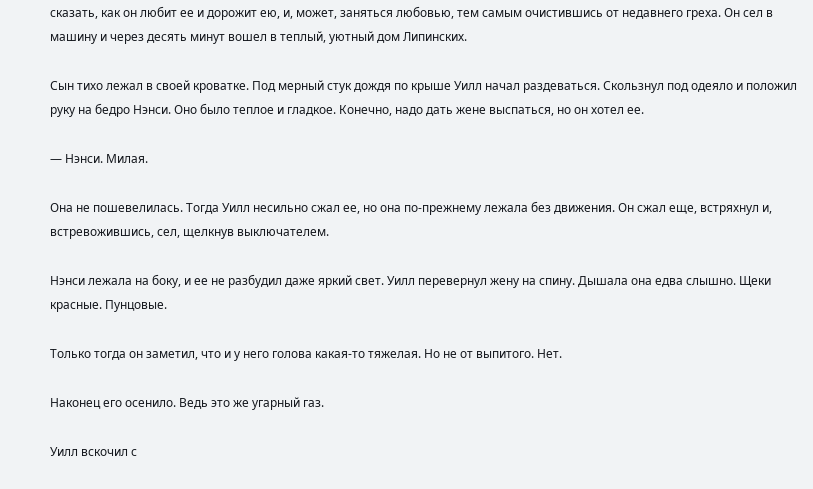сказать, как он любит ее и дорожит ею, и, может, заняться любовью, тем самым очистившись от недавнего греха. Он сел в машину и через десять минут вошел в теплый, уютный дом Липинских.

Сын тихо лежал в своей кроватке. Под мерный стук дождя по крыше Уилл начал раздеваться. Скользнул под одеяло и положил руку на бедро Нэнси. Оно было теплое и гладкое. Конечно, надо дать жене выспаться, но он хотел ее.

— Нэнси. Милая.

Она не пошевелилась. Тогда Уилл несильно сжал ее, но она по-прежнему лежала без движения. Он сжал еще, встряхнул и, встревожившись, сел, щелкнув выключателем.

Нэнси лежала на боку, и ее не разбудил даже яркий свет. Уилл перевернул жену на спину. Дышала она едва слышно. Щеки красные. Пунцовые.

Только тогда он заметил, что и у него голова какая-то тяжелая. Но не от выпитого. Нет.

Наконец его осенило. Ведь это же угарный газ.

Уилл вскочил с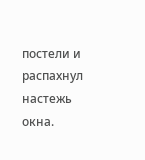постели и распахнул настежь окна.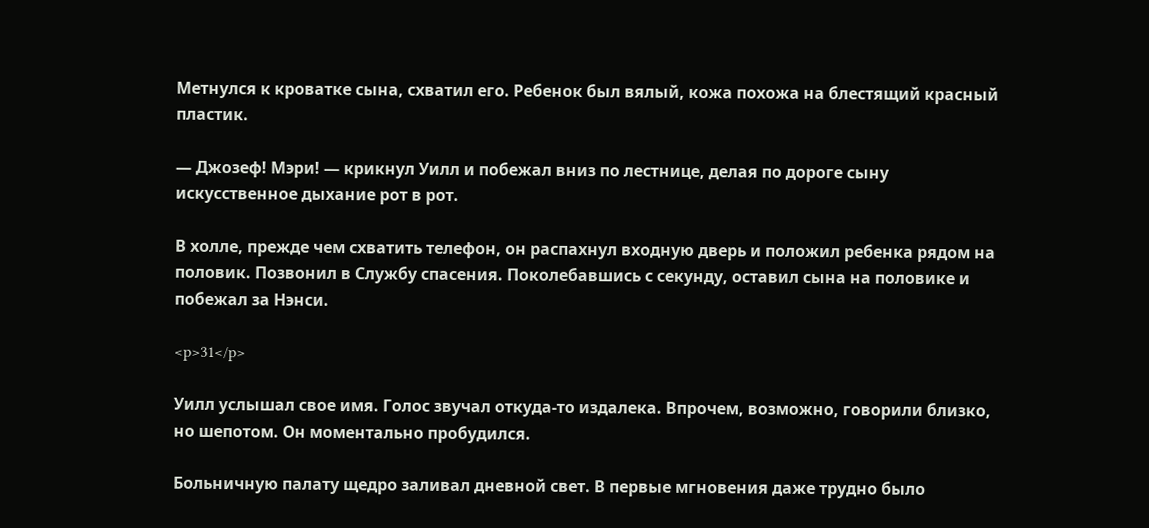Метнулся к кроватке сына, схватил его. Ребенок был вялый, кожа похожа на блестящий красный пластик.

— Джозеф! Мэри! — крикнул Уилл и побежал вниз по лестнице, делая по дороге сыну искусственное дыхание рот в рот.

В холле, прежде чем схватить телефон, он распахнул входную дверь и положил ребенка рядом на половик. Позвонил в Службу спасения. Поколебавшись с секунду, оставил сына на половике и побежал за Нэнси.

<p>31</p>

Уилл услышал свое имя. Голос звучал откуда-то издалека. Впрочем, возможно, говорили близко, но шепотом. Он моментально пробудился.

Больничную палату щедро заливал дневной свет. В первые мгновения даже трудно было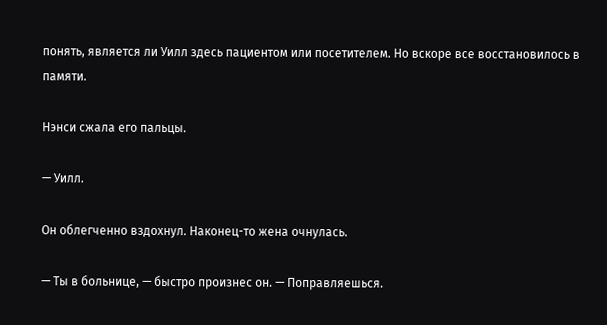понять, является ли Уилл здесь пациентом или посетителем. Но вскоре все восстановилось в памяти.

Нэнси сжала его пальцы.

— Уилл.

Он облегченно вздохнул. Наконец-то жена очнулась.

— Ты в больнице, — быстро произнес он. — Поправляешься.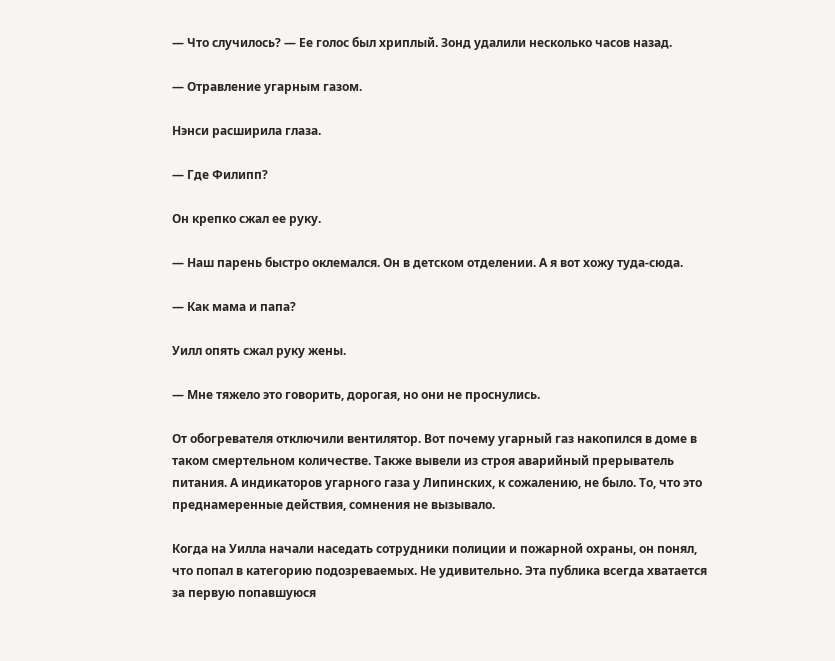— Что случилось? — Ее голос был хриплый. Зонд удалили несколько часов назад.

— Отравление угарным газом.

Нэнси расширила глаза.

— Где Филипп?

Он крепко сжал ее руку.

— Наш парень быстро оклемался. Он в детском отделении. А я вот хожу туда-сюда.

— Как мама и папа?

Уилл опять сжал руку жены.

— Мне тяжело это говорить, дорогая, но они не проснулись.

От обогревателя отключили вентилятор. Вот почему угарный газ накопился в доме в таком смертельном количестве. Также вывели из строя аварийный прерыватель питания. А индикаторов угарного газа у Липинских, к сожалению, не было. То, что это преднамеренные действия, сомнения не вызывало.

Когда на Уилла начали наседать сотрудники полиции и пожарной охраны, он понял, что попал в категорию подозреваемых. Не удивительно. Эта публика всегда хватается за первую попавшуюся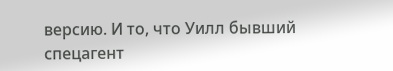версию. И то, что Уилл бывший спецагент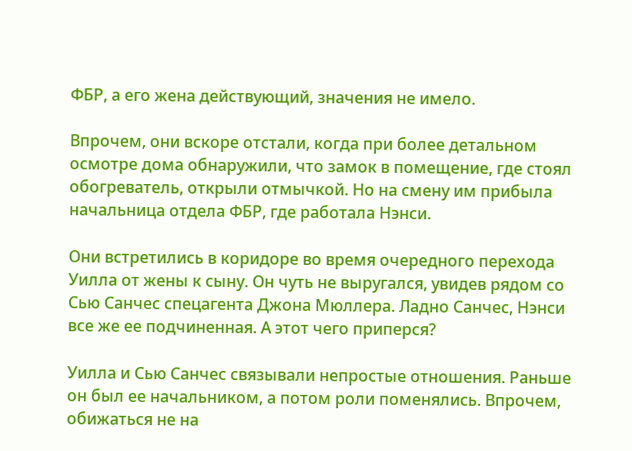ФБР, а его жена действующий, значения не имело.

Впрочем, они вскоре отстали, когда при более детальном осмотре дома обнаружили, что замок в помещение, где стоял обогреватель, открыли отмычкой. Но на смену им прибыла начальница отдела ФБР, где работала Нэнси.

Они встретились в коридоре во время очередного перехода Уилла от жены к сыну. Он чуть не выругался, увидев рядом со Сью Санчес спецагента Джона Мюллера. Ладно Санчес, Нэнси все же ее подчиненная. А этот чего приперся?

Уилла и Сью Санчес связывали непростые отношения. Раньше он был ее начальником, а потом роли поменялись. Впрочем, обижаться не на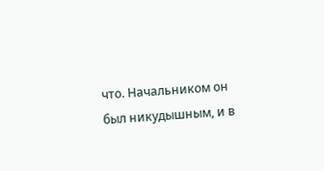что. Начальником он был никудышным, и в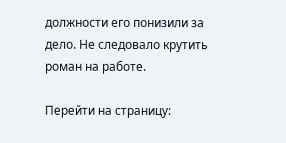должности его понизили за дело. Не следовало крутить роман на работе.

Перейти на страницу: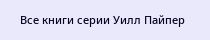Все книги серии Уилл Пайпер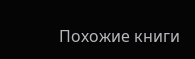Похожие книги